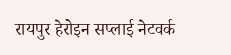रायपुर हेरोइन सप्लाई नेटवर्क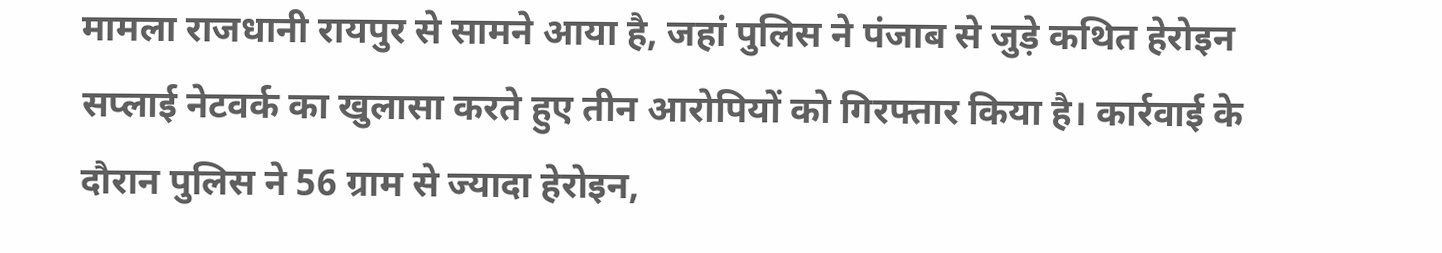मामला राजधानी रायपुर से सामने आया है, जहां पुलिस ने पंजाब से जुड़े कथित हेरोइन सप्लाई नेटवर्क का खुलासा करते हुए तीन आरोपियों को गिरफ्तार किया है। कार्रवाई के दौरान पुलिस ने 56 ग्राम से ज्यादा हेरोइन,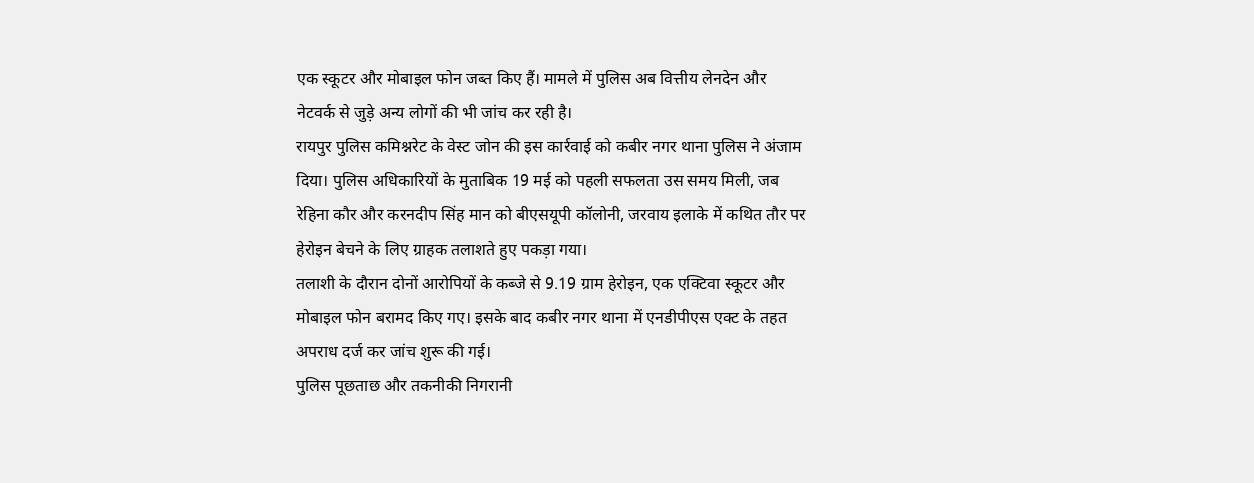एक स्कूटर और मोबाइल फोन जब्त किए हैं। मामले में पुलिस अब वित्तीय लेनदेन और नेटवर्क से जुड़े अन्य लोगों की भी जांच कर रही है।
रायपुर पुलिस कमिश्नरेट के वेस्ट जोन की इस कार्रवाई को कबीर नगर थाना पुलिस ने अंजाम दिया। पुलिस अधिकारियों के मुताबिक 19 मई को पहली सफलता उस समय मिली, जब रेहिना कौर और करनदीप सिंह मान को बीएसयूपी कॉलोनी, जरवाय इलाके में कथित तौर पर हेरोइन बेचने के लिए ग्राहक तलाशते हुए पकड़ा गया।
तलाशी के दौरान दोनों आरोपियों के कब्जे से 9.19 ग्राम हेरोइन, एक एक्टिवा स्कूटर और मोबाइल फोन बरामद किए गए। इसके बाद कबीर नगर थाना में एनडीपीएस एक्ट के तहत अपराध दर्ज कर जांच शुरू की गई।
पुलिस पूछताछ और तकनीकी निगरानी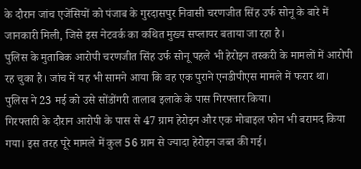के दौरान जांच एजेंसियों को पंजाब के गुरदासपुर निवासी चरणजीत सिंह उर्फ सोनू के बारे में जानकारी मिली, जिसे इस नेटवर्क का कथित मुख्य सप्लायर बताया जा रहा है।
पुलिस के मुताबिक आरोपी चरणजीत सिंह उर्फ सोनू पहले भी हेरोइन तस्करी के मामलों में आरोपी रह चुका है। जांच में यह भी सामने आया कि वह एक पुराने एनडीपीएस मामले में फरार था। पुलिस ने 23 मई को उसे सोंडोंगरी तालाब इलाके के पास गिरफ्तार किया।
गिरफ्तारी के दौरान आरोपी के पास से 47 ग्राम हेरोइन और एक मोबाइल फोन भी बरामद किया गया। इस तरह पूरे मामले में कुल 56 ग्राम से ज्यादा हेरोइन जब्त की गई।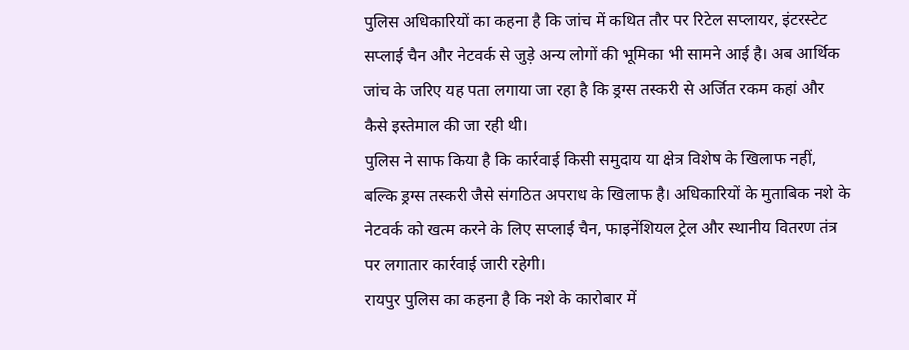पुलिस अधिकारियों का कहना है कि जांच में कथित तौर पर रिटेल सप्लायर, इंटरस्टेट सप्लाई चैन और नेटवर्क से जुड़े अन्य लोगों की भूमिका भी सामने आई है। अब आर्थिक जांच के जरिए यह पता लगाया जा रहा है कि ड्रग्स तस्करी से अर्जित रकम कहां और कैसे इस्तेमाल की जा रही थी।
पुलिस ने साफ किया है कि कार्रवाई किसी समुदाय या क्षेत्र विशेष के खिलाफ नहीं, बल्कि ड्रग्स तस्करी जैसे संगठित अपराध के खिलाफ है। अधिकारियों के मुताबिक नशे के नेटवर्क को खत्म करने के लिए सप्लाई चैन, फाइनेंशियल ट्रेल और स्थानीय वितरण तंत्र पर लगातार कार्रवाई जारी रहेगी।
रायपुर पुलिस का कहना है कि नशे के कारोबार में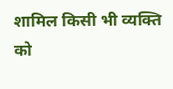शामिल किसी भी व्यक्ति को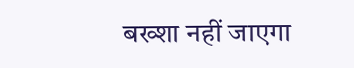बख्शा नहीं जाएगा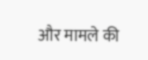और मामले की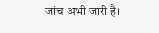जांच अभी जारी है।